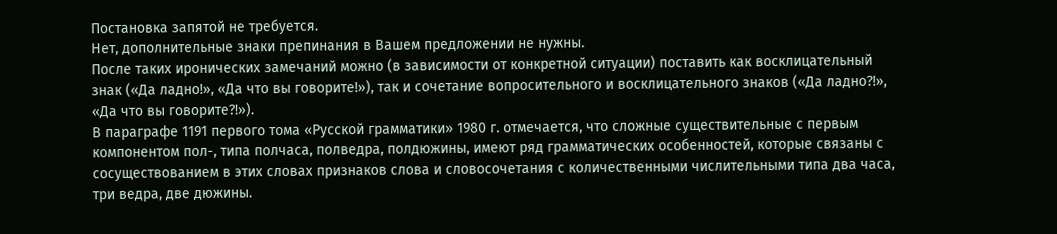Постановка запятой не требуется.
Нет, дополнительные знаки препинания в Вашем предложении не нужны.
После таких иронических замечаний можно (в зависимости от конкретной ситуации) поставить как восклицательный знак («Да ладно!», «Да что вы говорите!»), так и сочетание вопросительного и восклицательного знаков («Да ладно?!», «Да что вы говорите?!»).
В параграфе 1191 первого тома «Русской грамматики» 1980 г. отмечается, что сложные существительные с первым компонентом пол-, типа полчаса, полведра, полдюжины, имеют ряд грамматических особенностей, которые связаны с сосуществованием в этих словах признаков слова и словосочетания с количественными числительными типа два часа, три ведра, две дюжины.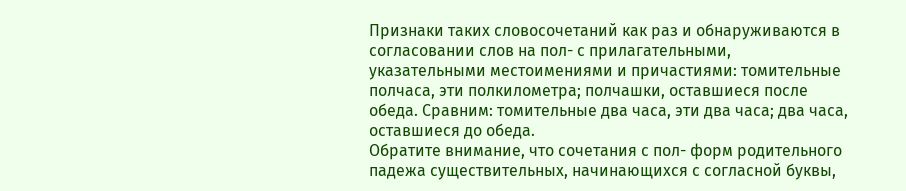Признаки таких словосочетаний как раз и обнаруживаются в согласовании слов на пол- с прилагательными, указательными местоимениями и причастиями: томительные полчаса, эти полкилометра; полчашки, оставшиеся после обеда. Сравним: томительные два часа, эти два часа; два часа, оставшиеся до обеда.
Обратите внимание, что сочетания с пол- форм родительного падежа существительных, начинающихся с согласной буквы,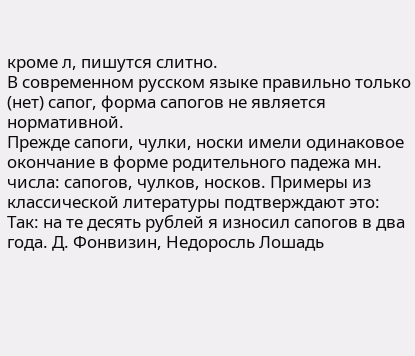кроме л, пишутся слитно.
В современном русском языке правильно только (нет) сапог, форма сапогов не является нормативной.
Прежде сапоги, чулки, носки имели одинаковое окончание в форме родительного падежа мн. числа: сапогов, чулков, носков. Примеры из классической литературы подтверждают это: Так: на те десять рублей я износил сапогов в два года. Д. Фонвизин, Недоросль Лошадь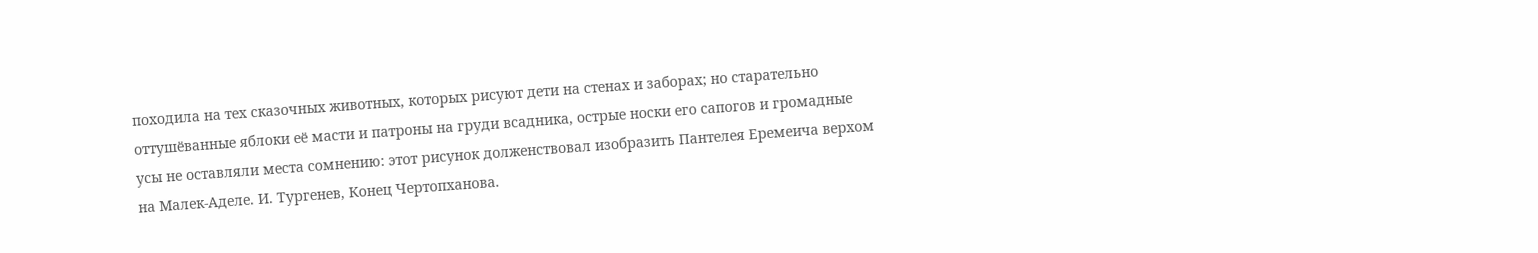походила на тех сказочных животных, которых рисуют дети на стенах и заборах; но старательно оттушёванные яблоки её масти и патроны на груди всадника, острые носки его сапогов и громадные усы не оставляли места сомнению: этот рисунок долженствовал изобразить Пантелея Еремеича верхом на Малек-Аделе. И. Тургенев, Конец Чертопханова.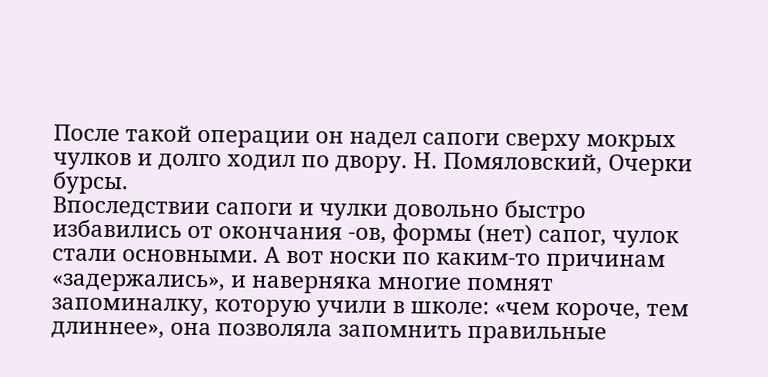После такой операции он надел сапоги сверху мокрых чулков и долго ходил по двору. Н. Помяловский, Очерки бурсы.
Впоследствии сапоги и чулки довольно быстро избавились от окончания -ов, формы (нет) сапог, чулок стали основными. А вот носки по каким-то причинам «задержались», и наверняка многие помнят запоминалку, которую учили в школе: «чем короче, тем длиннее», она позволяла запомнить правильные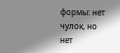формы: нет чулок, но нет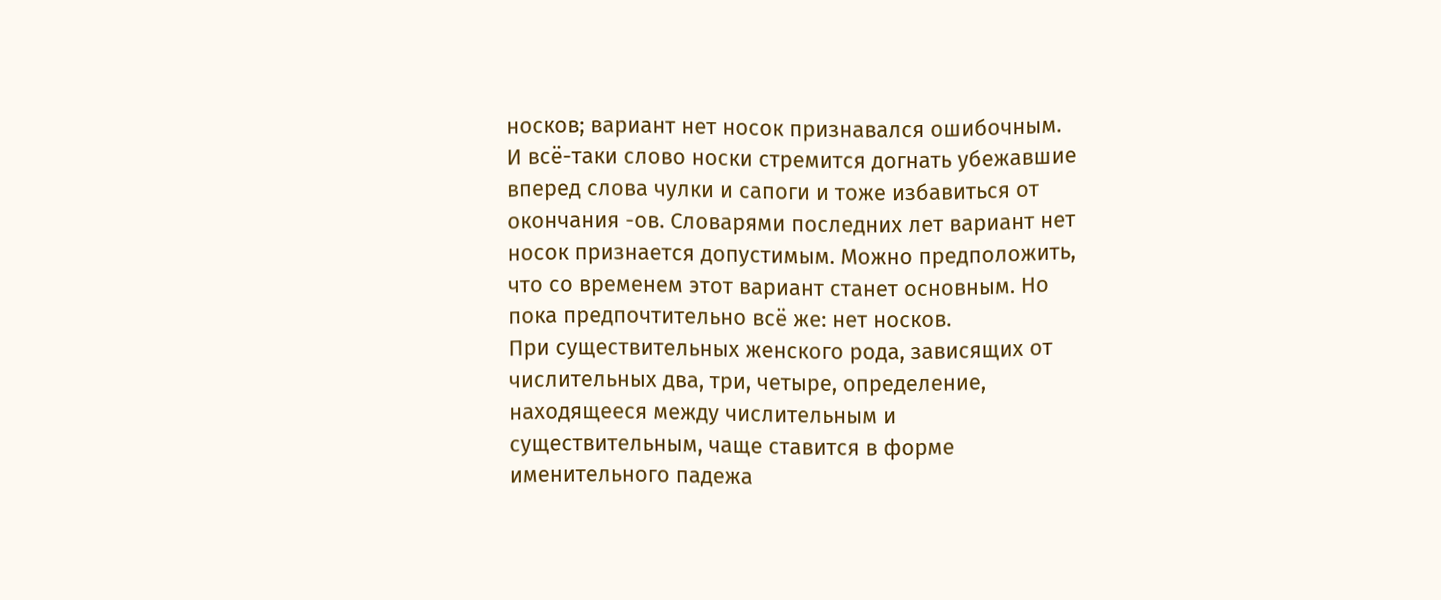носков; вариант нет носок признавался ошибочным.
И всё-таки слово носки стремится догнать убежавшие вперед слова чулки и сапоги и тоже избавиться от окончания -ов. Словарями последних лет вариант нет носок признается допустимым. Можно предположить, что со временем этот вариант станет основным. Но пока предпочтительно всё же: нет носков.
При существительных женского рода, зависящих от числительных два, три, четыре, определение, находящееся между числительным и существительным, чаще ставится в форме именительного падежа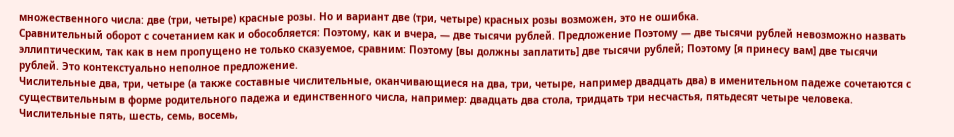множественного числа: две (три, четыре) красные розы. Но и вариант две (три, четыре) красных розы возможен, это не ошибка.
Сравнительный оборот с сочетанием как и обособляется: Поэтому, как и вчера, — две тысячи рублей. Предложение Поэтому — две тысячи рублей невозможно назвать эллиптическим, так как в нем пропущено не только сказуемое, сравним: Поэтому [вы должны заплатить] две тысячи рублей; Поэтому [я принесу вам] две тысячи рублей. Это контекстуально неполное предложение.
Числительные два, три, четыре (а также составные числительные, оканчивающиеся на два, три, четыре, например двадцать два) в именительном падеже сочетаются с существительным в форме родительного падежа и единственного числа, например: двадцать два стола, тридцать три несчастья, пятьдесят четыре человека. Числительные пять, шесть, семь, восемь,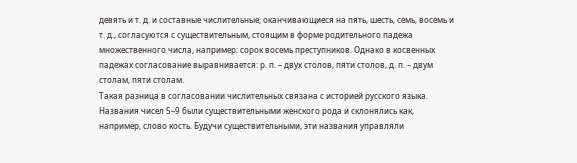девять и т. д. и составные числительные, оканчивающиеся на пять, шесть, семь, восемь и т. д., согласуются с существительным, стоящим в форме родительного падежа множественного числа, например: сорок восемь преступников. Однако в косвенных падежах согласование выравнивается: р. п. – двух столов, пяти столов, д. п. – двум столам, пяти столам.
Такая разница в согласовании числительных связана с историей русского языка. Названия чисел 5–9 были существительными женского рода и склонялись как, например, слово кость. Будучи существительными, эти названия управляли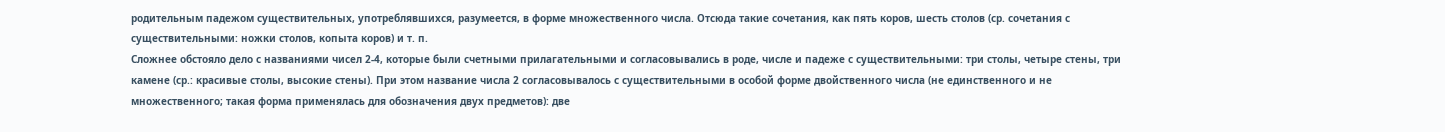родительным падежом существительных, употреблявшихся, разумеется, в форме множественного числа. Отсюда такие сочетания, как пять коров, шесть столов (ср. сочетания с существительными: ножки столов, копыта коров) и т. п.
Сложнее обстояло дело с названиями чисел 2-4, которые были счетными прилагательными и согласовывались в роде, числе и падеже с существительными: три столы, четыре стены, три камене (ср.: красивые столы, высокие стены). При этом название числа 2 согласовывалось с существительными в особой форме двойственного числа (не единственного и не множественного; такая форма применялась для обозначения двух предметов): две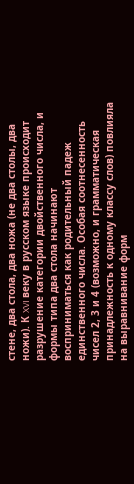стене, два стола, два ножа (не два столы, два ножи). К XVI веку в русском языке происходит разрушение категории двойственного числа, и формы типа два стола начинают восприниматься как родительный падеж единственного числа. Особая соотнесенность чисел 2, 3 и 4 (возможно, и грамматическая принадлежность к одному классу слов) повлияла на выравнивание форм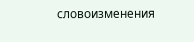словоизменения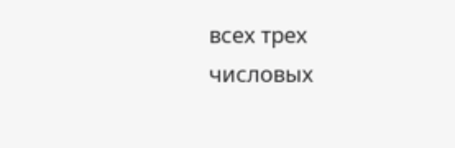всех трех числовых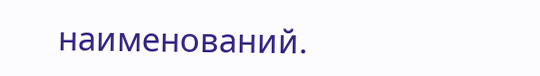наименований.